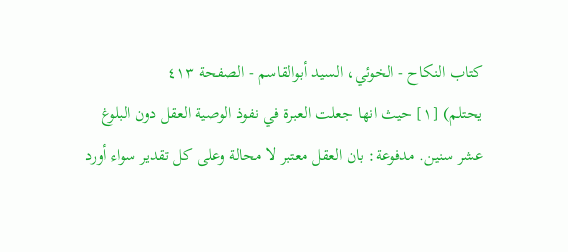كتاب النكاح - الخوئي، السيد أبوالقاسم - الصفحة ٤١٣
يحتلم) [١] حيث انها جعلت العبرة في نفوذ الوصية العقل دون البلوغ عشر سنين. مدفوعة: بان العقل معتبر لا محالة وعلى كل تقدير سواء أورد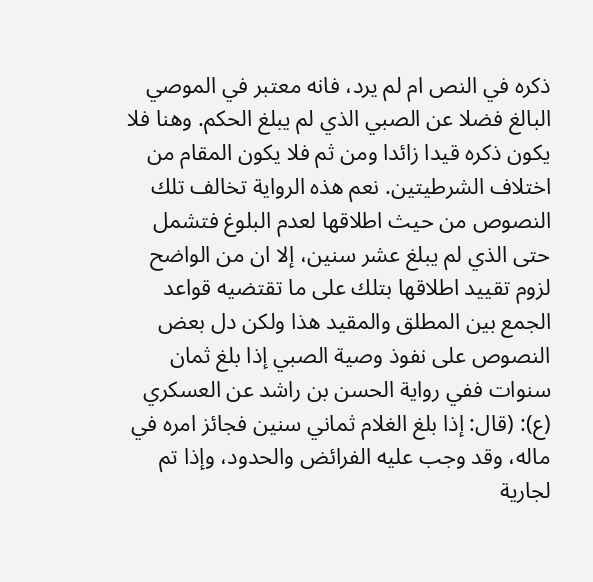ذكره في النص ام لم يرد، فانه معتبر في الموصي البالغ فضلا عن الصبي الذي لم يبلغ الحكم. وهنا فلا يكون ذكره قيدا زائدا ومن ثم فلا يكون المقام من اختلاف الشرطيتين. نعم هذه الرواية تخالف تلك النصوص من حيث اطلاقها لعدم البلوغ فتشمل حتى الذي لم يبلغ عشر سنين، إلا ان من الواضح لزوم تقييد اطلاقها بتلك على ما تقتضيه قواعد الجمع بين المطلق والمقيد هذا ولكن دل بعض النصوص على نفوذ وصية الصبي إذا بلغ ثمان سنوات ففي رواية الحسن بن راشد عن العسكري (ع): (قال: إذا بلغ الغلام ثماني سنين فجائز امره في ماله، وقد وجب عليه الفرائض والحدود، وإذا تم لجارية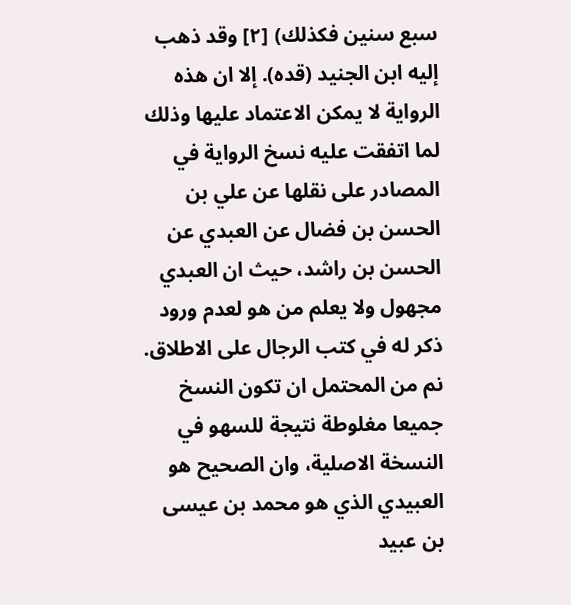سبع سنين فكذلك) [٢] وقد ذهب إليه ابن الجنيد (قده). إلا ان هذه الرواية لا يمكن الاعتماد عليها وذلك لما اتفقت عليه نسخ الرواية في المصادر على نقلها عن علي بن الحسن بن فضال عن العبدي عن الحسن بن راشد، حيث ان العبدي مجهول ولا يعلم من هو لعدم ورود ذكر له في كتب الرجال على الاطلاق. نم من المحتمل ان تكون النسخ جميعا مغلوطة نتيجة للسهو في النسخة الاصلية، وان الصحيح هو العبيدي الذي هو محمد بن عيسى بن عبيد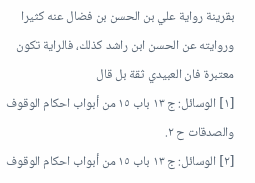بقرينة رواية علي بن الحسن بن فضال عنه كثيرا وروايته عن الحسن ابن راشد كذلك، فالراية تكون معتبرة فان العبيدي ثقة بل قال
[١] الوسائل: ج ١٣ باب ١٥ من أبواب احكام الوقوف والصدقات ح ٢.
[٢] الوسائل: ج ١٣ باب ١٥ من أبواب احكام الوقوف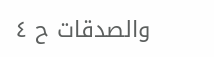والصدقات ح ٤